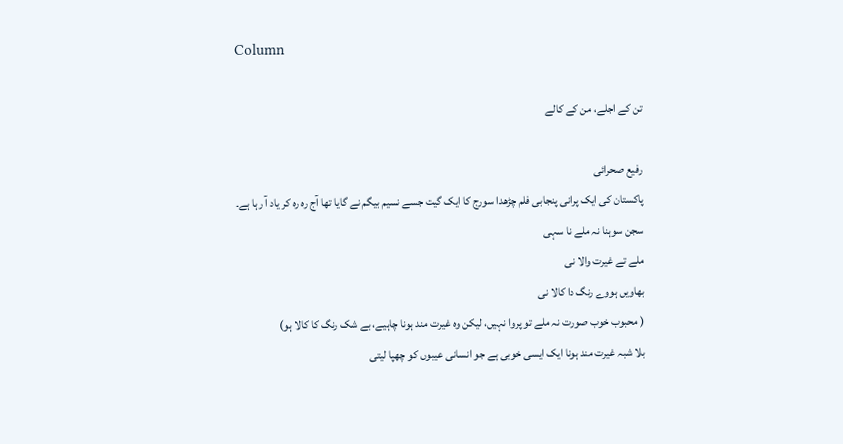Column

تن کے اجلے، من کے کالے

رفیع صحرائی
پاکستان کی ایک پرانی پنجابی فلم چڑھدا سورج کا ایک گیت جسے نسیم بیگم نے گایا تھا آج رہ رہ کر یاد آ رہا ہے۔
سجن سوہنا نہ ملے نا سہی
ملے تے غیرت والا نی
بھاویں ہووے رنگ دا کالا نی
( محبوب خوب صورت نہ ملے تو پروا نہیں، لیکن وہ غیرت مند ہونا چاہیے، بے شک رنگ کا کالا ہو)
بلا شبہ غیرت مند ہونا ایک ایسی خوبی ہے جو انسانی عیبوں کو چھپا لیتی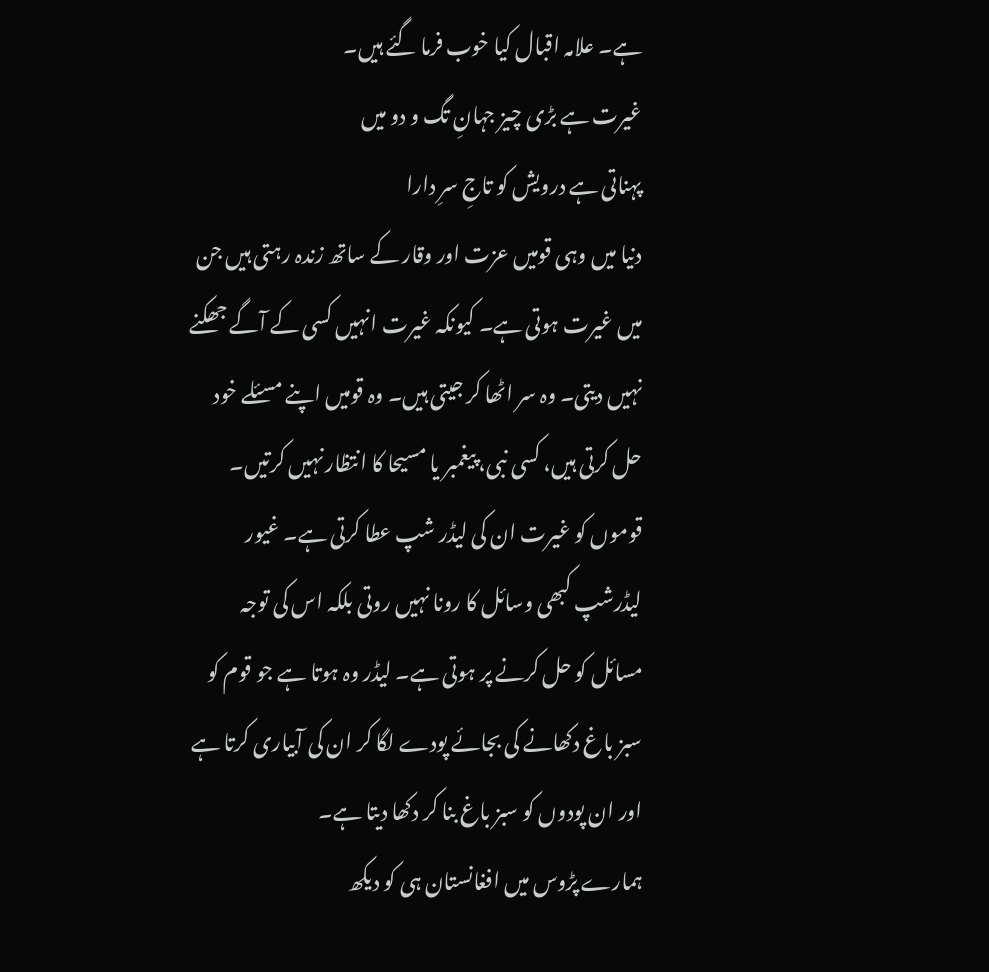ہے۔ علامہ اقبال کیا خوب فرما گئے ہیں۔
غیرت ہے بڑی چیز جہانِ تگ و دو میں
پہناتی ہے درویش کو تاجِ سرِ دارا
دنیا میں وہی قومیں عزت اور وقار کے ساتھ زندہ رہتی ہیں جن میں غیرت ہوتی ہے۔ کیونکہ غیرت انہیں کسی کے آگے جھکنے نہیں دیتی۔ وہ سر اٹھا کر جیتی ہیں۔ وہ قومیں اپنے مسئلے خود حل کرتی ہیں، کسی نبی، پیغمبر یا مسیحا کا انتظار نہیں کرتیں۔ قوموں کو غیرت ان کی لیڈر شپ عطا کرتی ہے۔ غیور لیڈرشپ کبھی وسائل کا رونا نہیں روتی بلکہ اس کی توجہ مسائل کو حل کرنے پر ہوتی ہے۔ لیڈر وہ ہوتا ہے جو قوم کو سبز باغ دکھانے کی بجائے پودے لگا کر ان کی آبیاری کرتا ہے اور ان پودوں کو سبز باغ بنا کر دکھا دیتا ہے۔
ہمارے پڑوس میں افغانستان ہی کو دیکھ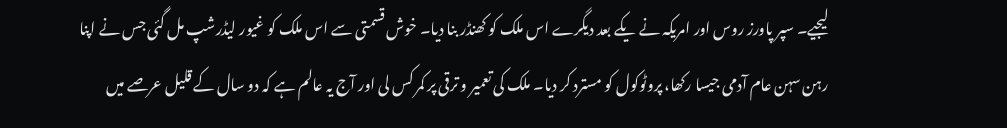لیجیے۔ سپر پاورز روس اور امریکہ نے یکے بعد دیگرے اس ملک کو کھنڈر بنا دیا۔ خوش قسمتی سے اس ملک کو غیور لیڈرشپ مل گئی جس نے اپنا رہن سہن عام آدمی جیسا رکھا، پروٹوکول کو مسترد کر دیا۔ ملک کی تعمیر و ترقی پر کمر کس لی اور آج یہ عالم ہے کہ دو سال کے قلیل عرصے میں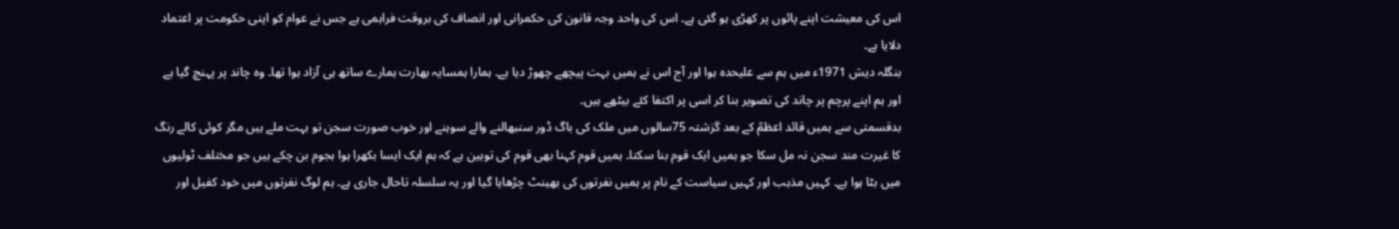اس کی معیشت اپنے پائوں پر کھڑی ہو گئی ہے۔ اس کی واحد وجہ قانون کی حکمرانی اور انصاف کی بروقت فراہمی ہے جس نے عوام کو اپنی حکومت پر اعتماد دلایا ہے۔
بنگلہ دیش 1971ء میں ہم سے علیحدہ ہوا اور آج اس نے ہمیں بہت پیچھے چھوڑ دیا ہے۔ ہمارا ہمسایہ بھارت ہمارے ساتھ ہی آزاد ہوا تھا۔ وہ چاند پر پہنچ گیا ہے اور ہم اپنے پرچم پر چاند کی تصویر بنا کر اسی پر اکتفا کئے بیٹھے ہیں۔
بدقسمتی سے ہمیں قائد اعظمؒ کے بعد گزشتہ 75سالوں میں ملک کی باگ ڈور سنبھالنے والے سوہنے اور خوب صورت سجن تو بہت ملے ہیں مگر کوئی کالے رنگ کا غیرت مند سجن نہ مل سکا جو ہمیں ایک قوم بنا سکتا۔ ہمیں قوم کہنا بھی قوم کی توہین ہے کہ ہم ایک ایسا بکھرا ہوا ہجوم بن چکے ہیں جو مختلف ٹولیوں میں بٹا ہوا ہے۔ کہیں مذہب اور کہیں سیاست کے نام پر ہمیں نفرتوں کی بھینٹ چڑھایا گیا اور یہ سلسلہ تاحال جاری ہے۔ ہم لوگ نفرتوں میں خود کفیل اور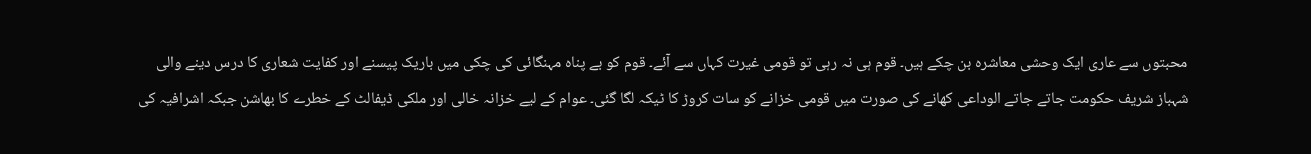محبتوں سے عاری ایک وحشی معاشرہ بن چکے ہیں۔ قوم ہی نہ رہی تو قومی غیرت کہاں سے آئے۔ قوم کو بے پناہ مہنگائی کی چکی میں باریک پیسنے اور کفایت شعاری کا درس دینے والی شہباز شریف حکومت جاتے جاتے الوداعی کھانے کی صورت میں قومی خزانے کو سات کروڑ کا ٹیکہ لگا گئی۔ عوام کے لیے خزانہ خالی اور ملکی ڈیفالٹ کے خطرے کا بھاشن جبکہ اشرافیہ کی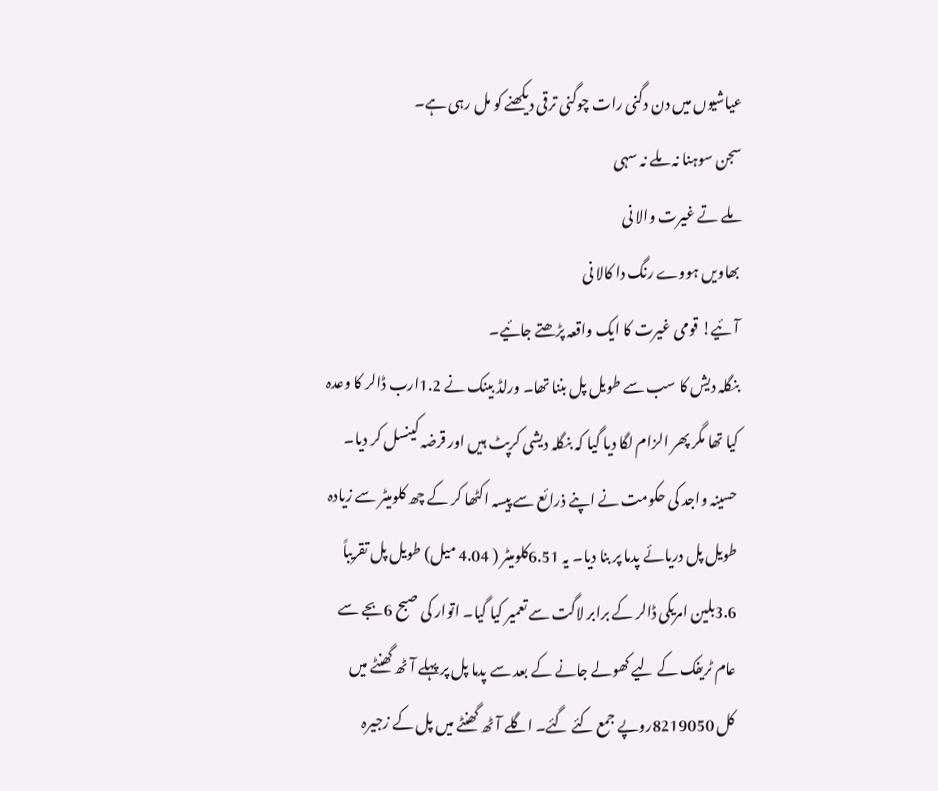عیاشیوں میں دن دگنی رات چوگنی ترقی دیکھنے کو مل رہی ہے۔
سجن سوہنا نہ ملے نہ سہی
ملے تے غیرت والا نی
بھاویں ہووے رنگ دا کالا نی
آئیے! قومی غیرت کا ایک واقعہ پڑھتے جائیے۔
بنگلہ دیش کا سب سے طویل پل بننا تھا۔ ورلڈ بینک نے 1.2ارب ڈالر کا وعدہ کیا تھا مگر پھر الزام لگا دیا گیا کہ بنگلہ دیشی کرپٹ ہیں اور قرضہ کینسل کر دیا۔
حسینہ واجد کی حکومت نے اپنے ذرائع سے پیسہ اکٹھا کر کے چھ کلومیٹر سے زیادہ طویل پل دریائے پدما پر بنا دیا۔ یہ 6.51کلومیٹر ( 4.04 میل) طویل پل تقریباً 3.6بلین امریکی ڈالر کے برابر لاگت سے تعمیر کیا گیا۔ اتوار کی صبح 6بجے سے عام ٹریفک کے لیے کھولے جانے کے بعد سے پدما پل پر پہلے آٹھ گھنٹے میں کل 8219050روپے جمع کئے گئے۔ اگلے آٹھ گھنٹے میں پل کے زجیرہ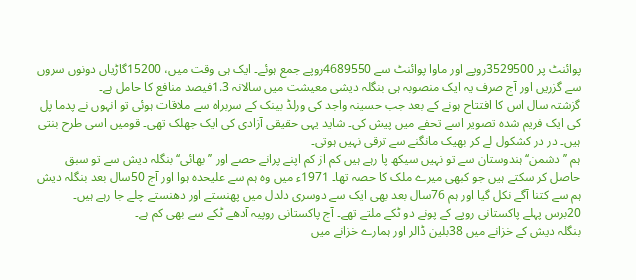پوائنٹ پر 3529500روپے اور ماوا پوائنٹ سے 4689550روپے جمع ہوئے۔ ایک ہی وقت میں، 15200گاڑیاں دونوں سروں سے گزریں اور آج صرف یہ ایک منصوبہ ہی بنگلہ دیشی معیشت میں سالانہ 1.3فیصد منافع کا حامل ہے۔
گزشتہ سال اس کا افتتاح ہونے کے بعد جب حسینہ واجد کی ورلڈ بینک کے سربراہ سے ملاقات ہوئی تو انہوں نے پدما پل کی ایک فریم شدہ تصویر اسے تحفے میں پیش کی۔ شاید یہی حقیقی آزادی کی ایک جھلک تھی۔ قومیں اسی طرح بنتی ہیں۔ در در کشکول لے کر بھیک مانگنے سے ترقی نہیں ہوتی۔
ہم ’’ دشمن‘‘ ہندوستان سے تو نہیں سیکھ پا رہے ہیں کم از کم اپنے پرانے حصے اور ’’ بھائی‘‘ بنگلہ دیش سے تو سبق حاصل کر سکتے ہیں جو کبھی میرے ملک کا حصہ تھا۔ 1971ء میں وہ ہم سے علیحدہ ہوا اور آج 50سال بعد بنگلہ دیش ہم سے کتنا آگے نکل گیا اور ہم 76سال بعد بھی ایک سے دوسری دلدل میں پھنستے اور دھنستے چلے جا رہے ہیں۔
20برس پہلے پاکستانی روپے کے پونے دو ٹکے ملتے تھے۔ آج پاکستانی روپیہ آدھے ٹکے سے بھی کم ہے۔
بنگلہ دیش کے خزانے میں 38بلین ڈالر اور ہمارے خزانے میں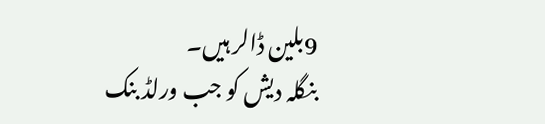9بلین ڈالر ہیں۔
بنگلہ دیش کو جب ورلڈ بنک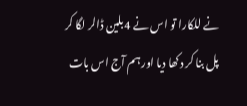نے للکارا تو اس نے 4بلین ڈالر لگا کر پل بنا کر دکھا دیا اور ہم آج اس بات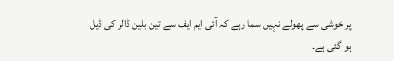پر خوشی سے پھولے نہیں سما رہے کہ آئی ایم ایف سے تین بلین ڈالر کی ڈیل ہو گئی ہے۔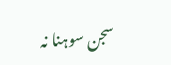سجن سوہنا نہ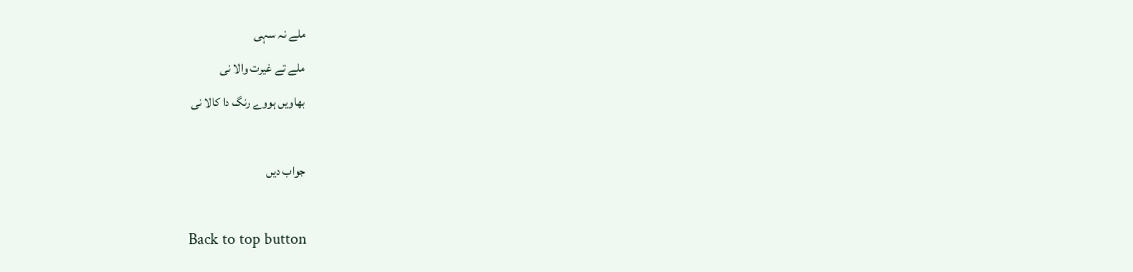ملے نہ سہی
ملے تے غیرت والا نی
بھاویں ہووے رنگ دا کالا نی

جواب دیں

Back to top button